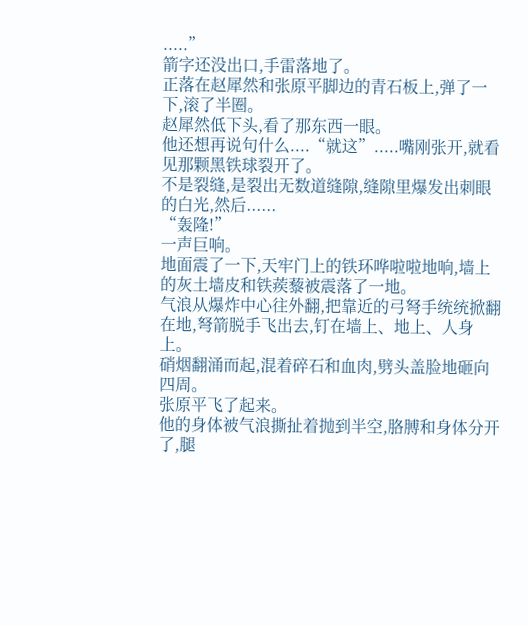.....”
箭字还没出口,手雷落地了。
正落在赵犀然和张原平脚边的青石板上,弹了一下,滚了半圈。
赵犀然低下头,看了那东西一眼。
他还想再说句什么....“就这”.....嘴刚张开,就看见那颗黑铁球裂开了。
不是裂缝,是裂出无数道缝隙,缝隙里爆发出刺眼的白光,然后......
“轰隆!”
一声巨响。
地面震了一下,天牢门上的铁环哗啦啦地响,墙上的灰土墙皮和铁蒺藜被震落了一地。
气浪从爆炸中心往外翻,把靠近的弓弩手统统掀翻在地,弩箭脱手飞出去,钉在墙上、地上、人身上。
硝烟翻涌而起,混着碎石和血肉,劈头盖脸地砸向四周。
张原平飞了起来。
他的身体被气浪撕扯着抛到半空,胳膊和身体分开了,腿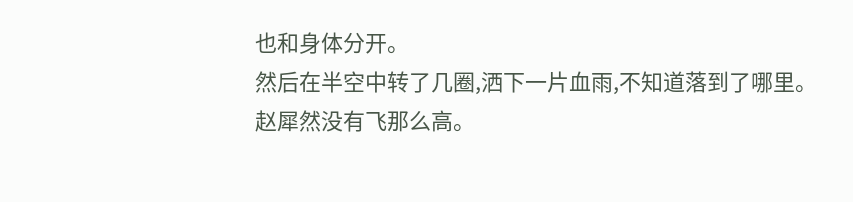也和身体分开。
然后在半空中转了几圈,洒下一片血雨,不知道落到了哪里。
赵犀然没有飞那么高。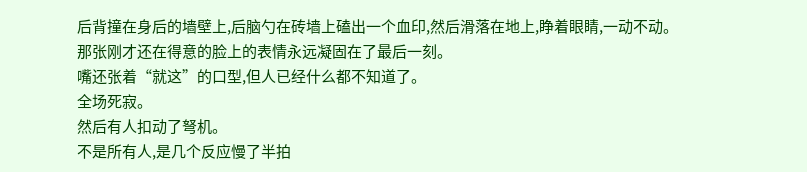后背撞在身后的墙壁上,后脑勺在砖墙上磕出一个血印,然后滑落在地上,睁着眼睛,一动不动。
那张刚才还在得意的脸上的表情永远凝固在了最后一刻。
嘴还张着“就这”的口型,但人已经什么都不知道了。
全场死寂。
然后有人扣动了弩机。
不是所有人,是几个反应慢了半拍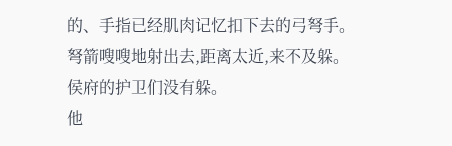的、手指已经肌肉记忆扣下去的弓弩手。
弩箭嗖嗖地射出去,距离太近,来不及躲。
侯府的护卫们没有躲。
他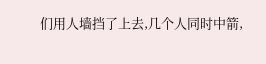们用人墙挡了上去,几个人同时中箭,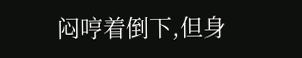闷哼着倒下,但身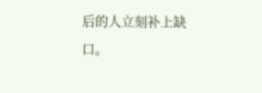后的人立刻补上缺口。